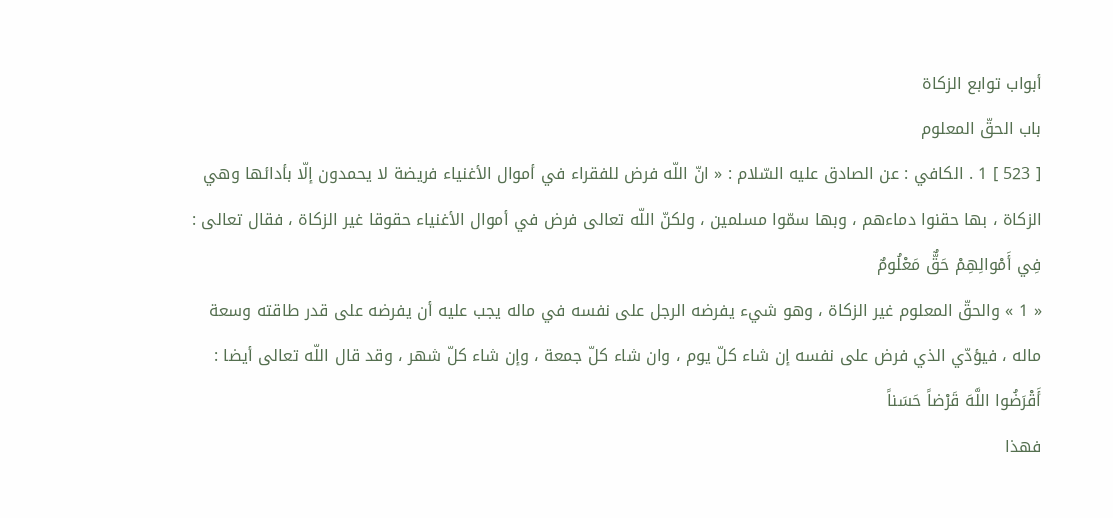أبواب توابع الزكاة
باب الحقّ المعلوم
[ 523 ] 1 . الكافي : عن الصادق عليه السّلام : « انّ اللّه فرض للفقراء في أموال الأغنياء فريضة لا يحمدون إلّا بأدائها وهي الزكاة ، بها حقنوا دماءهم ، وبها سمّوا مسلمين ، ولكنّ اللّه تعالى فرض في أموال الأغنياء حقوقا غير الزكاة ، فقال تعالى :
فِي أَمْوالِهِمْ حَقٌّ مَعْلُومٌ
« 1 » والحقّ المعلوم غير الزكاة ، وهو شيء يفرضه الرجل على نفسه في ماله يجب عليه أن يفرضه على قدر طاقته وسعة ماله ، فيؤدّي الذي فرض على نفسه إن شاء كلّ يوم ، وان شاء كلّ جمعة ، وإن شاء كلّ شهر ، وقد قال اللّه تعالى أيضا :
أَقْرَضُوا اللَّهَ قَرْضاً حَسَناً
فهذا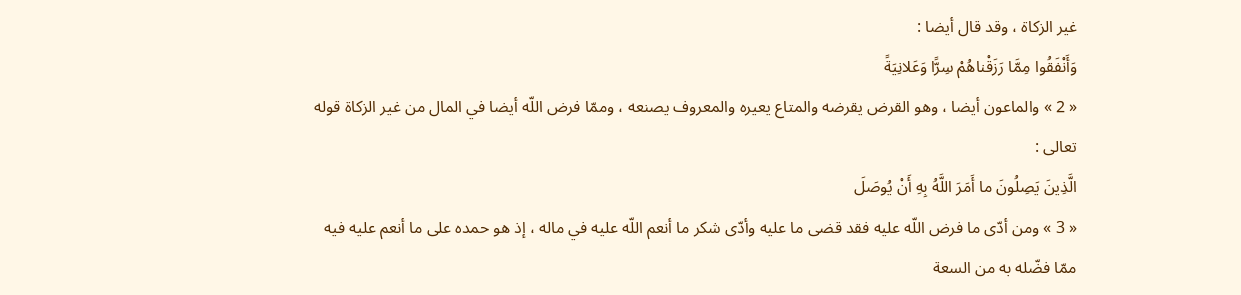غير الزكاة ، وقد قال أيضا :
وَأَنْفَقُوا مِمَّا رَزَقْناهُمْ سِرًّا وَعَلانِيَةً
« 2 » والماعون أيضا ، وهو القرض يقرضه والمتاع يعيره والمعروف يصنعه ، وممّا فرض اللّه أيضا في المال من غير الزكاة قوله تعالى :
الَّذِينَ يَصِلُونَ ما أَمَرَ اللَّهُ بِهِ أَنْ يُوصَلَ
« 3 » ومن أدّى ما فرض اللّه عليه فقد قضى ما عليه وأدّى شكر ما أنعم اللّه عليه في ماله ، إذ هو حمده على ما أنعم عليه فيه ممّا فضّله به من السعة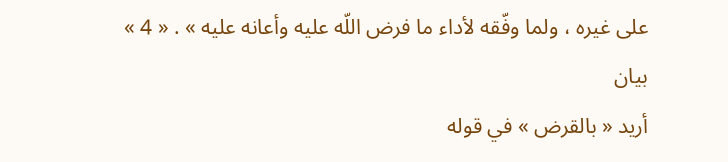على غيره ، ولما وفّقه لأداء ما فرض اللّه عليه وأعانه عليه » . « 4 »
بيان
أريد « بالقرض » في قوله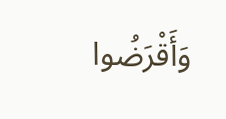وَأَقْرَضُوا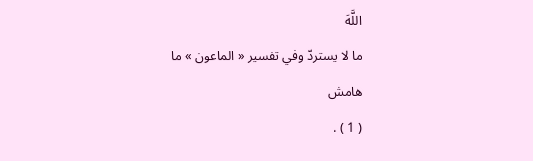اللَّهَ
ما لا يستردّ وفي تفسير « الماعون » ما
هامش
( 1 ) .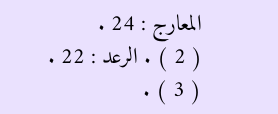المعارج : 24 .
( 2 ) . الرعد : 22 .
( 3 ) .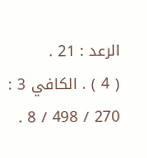الرعد : 21 .
( 4 ) . الكافي 3 : 270 / 498 / 8 .